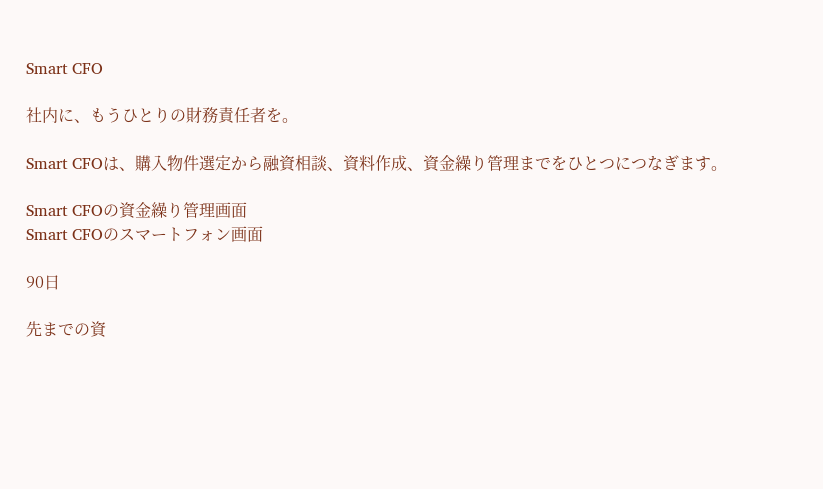Smart CFO

社内に、もうひとりの財務責任者を。

Smart CFOは、購入物件選定から融資相談、資料作成、資金繰り管理までをひとつにつなぎます。

Smart CFOの資金繰り管理画面
Smart CFOのスマートフォン画面

90日

先までの資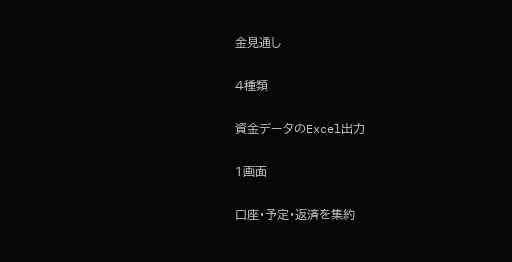金見通し

4種類

資金データのExcel出力

1画面

口座・予定・返済を集約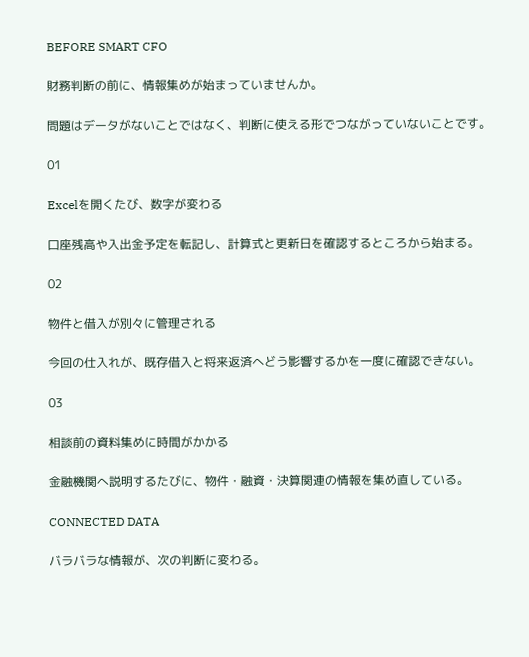BEFORE SMART CFO

財務判断の前に、情報集めが始まっていませんか。

問題はデータがないことではなく、判断に使える形でつながっていないことです。

01

Excelを開くたび、数字が変わる

口座残高や入出金予定を転記し、計算式と更新日を確認するところから始まる。

02

物件と借入が別々に管理される

今回の仕入れが、既存借入と将来返済へどう影響するかを一度に確認できない。

03

相談前の資料集めに時間がかかる

金融機関へ説明するたびに、物件・融資・決算関連の情報を集め直している。

CONNECTED DATA

バラバラな情報が、次の判断に変わる。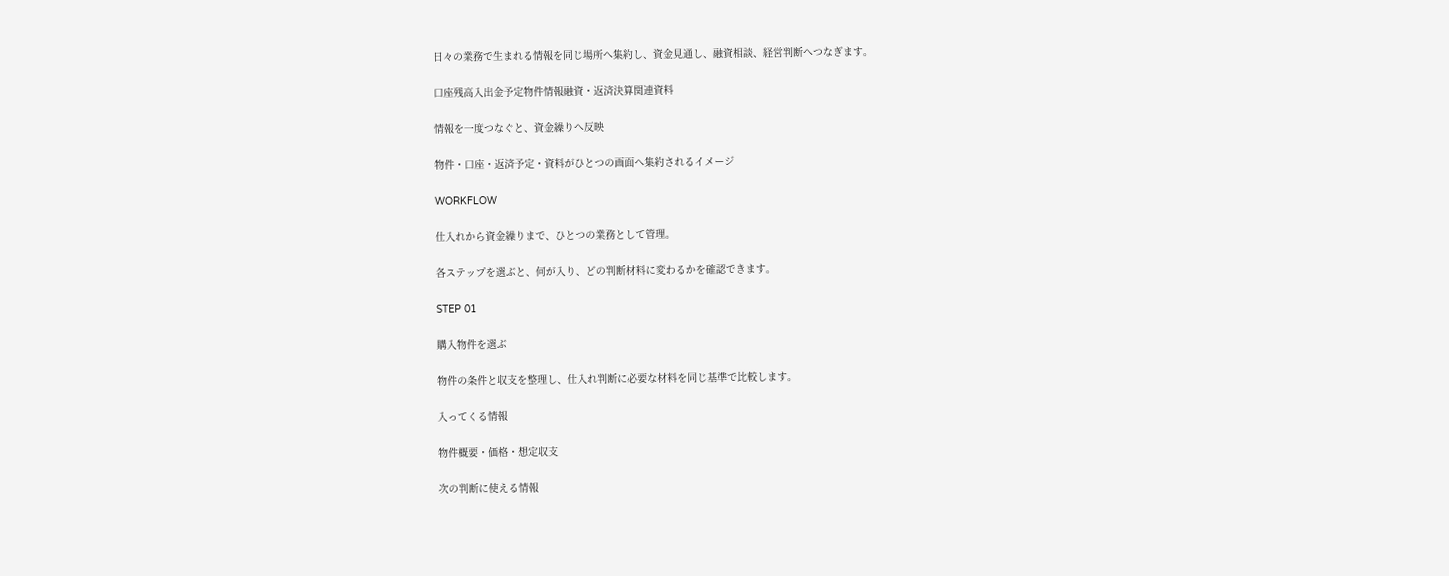日々の業務で生まれる情報を同じ場所へ集約し、資金見通し、融資相談、経営判断へつなぎます。

口座残高入出金予定物件情報融資・返済決算関連資料

情報を一度つなぐと、資金繰りへ反映

物件・口座・返済予定・資料がひとつの画面へ集約されるイメージ

WORKFLOW

仕入れから資金繰りまで、ひとつの業務として管理。

各ステップを選ぶと、何が入り、どの判断材料に変わるかを確認できます。

STEP 01

購入物件を選ぶ

物件の条件と収支を整理し、仕入れ判断に必要な材料を同じ基準で比較します。

入ってくる情報

物件概要・価格・想定収支

次の判断に使える情報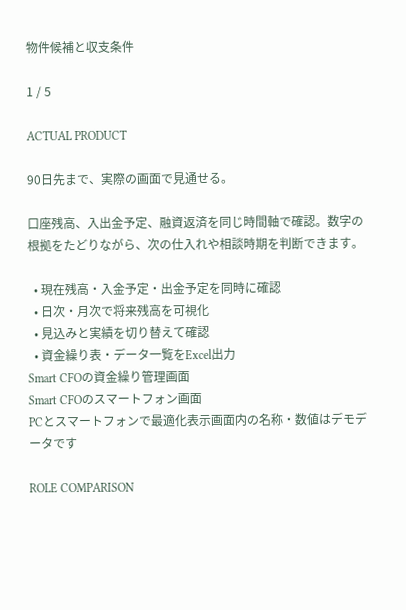物件候補と収支条件

1 / 5

ACTUAL PRODUCT

90日先まで、実際の画面で見通せる。

口座残高、入出金予定、融資返済を同じ時間軸で確認。数字の根拠をたどりながら、次の仕入れや相談時期を判断できます。

  • 現在残高・入金予定・出金予定を同時に確認
  • 日次・月次で将来残高を可視化
  • 見込みと実績を切り替えて確認
  • 資金繰り表・データ一覧をExcel出力
Smart CFOの資金繰り管理画面
Smart CFOのスマートフォン画面
PCとスマートフォンで最適化表示画面内の名称・数値はデモデータです

ROLE COMPARISON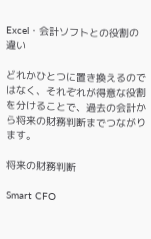Excel・会計ソフトとの役割の違い

どれかひとつに置き換えるのではなく、それぞれが得意な役割を分けることで、過去の会計から将来の財務判断までつながります。

将来の財務判断

Smart CFO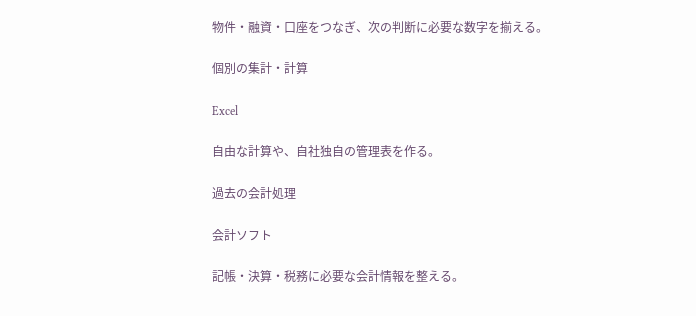物件・融資・口座をつなぎ、次の判断に必要な数字を揃える。

個別の集計・計算

Excel

自由な計算や、自社独自の管理表を作る。

過去の会計処理

会計ソフト

記帳・決算・税務に必要な会計情報を整える。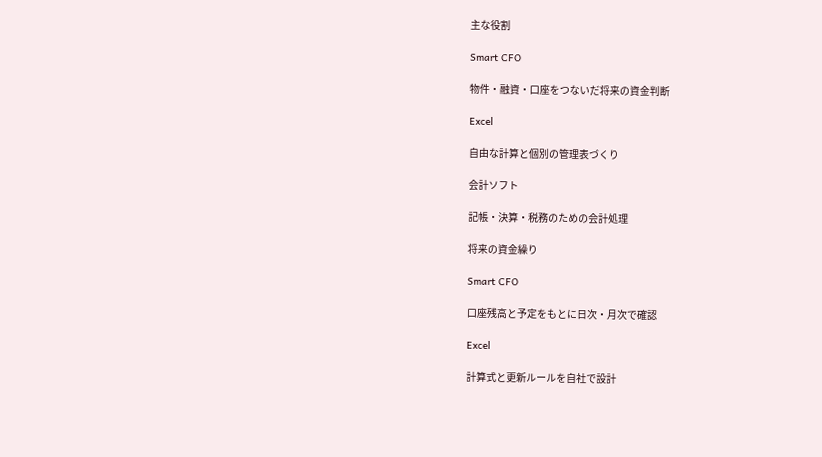主な役割

Smart CFO

物件・融資・口座をつないだ将来の資金判断

Excel

自由な計算と個別の管理表づくり

会計ソフト

記帳・決算・税務のための会計処理

将来の資金繰り

Smart CFO

口座残高と予定をもとに日次・月次で確認

Excel

計算式と更新ルールを自社で設計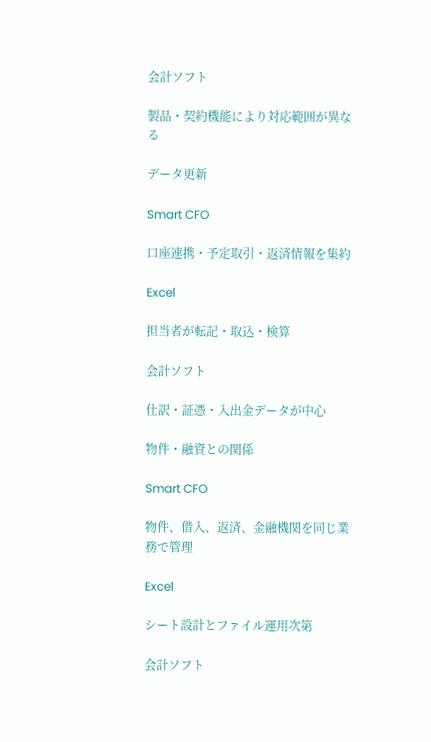会計ソフト

製品・契約機能により対応範囲が異なる

データ更新

Smart CFO

口座連携・予定取引・返済情報を集約

Excel

担当者が転記・取込・検算

会計ソフト

仕訳・証憑・入出金データが中心

物件・融資との関係

Smart CFO

物件、借入、返済、金融機関を同じ業務で管理

Excel

シート設計とファイル運用次第

会計ソフト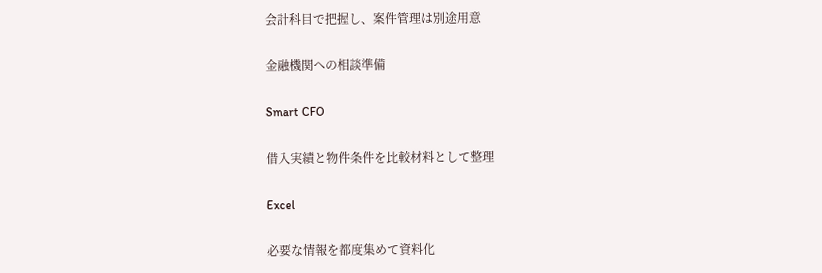会計科目で把握し、案件管理は別途用意

金融機関への相談準備

Smart CFO

借入実績と物件条件を比較材料として整理

Excel

必要な情報を都度集めて資料化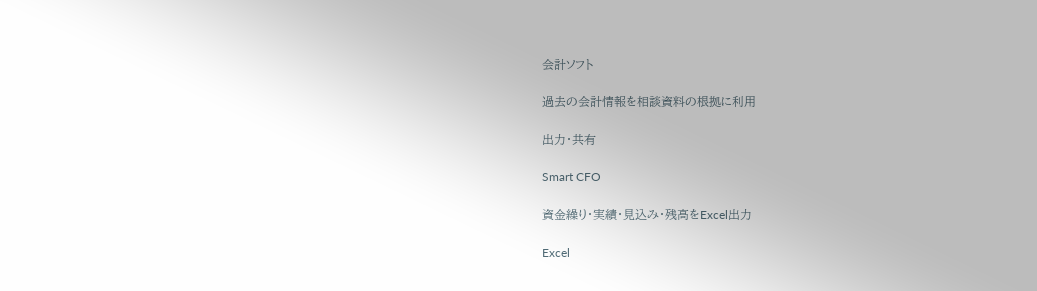会計ソフト

過去の会計情報を相談資料の根拠に利用

出力・共有

Smart CFO

資金繰り・実績・見込み・残高をExcel出力

Excel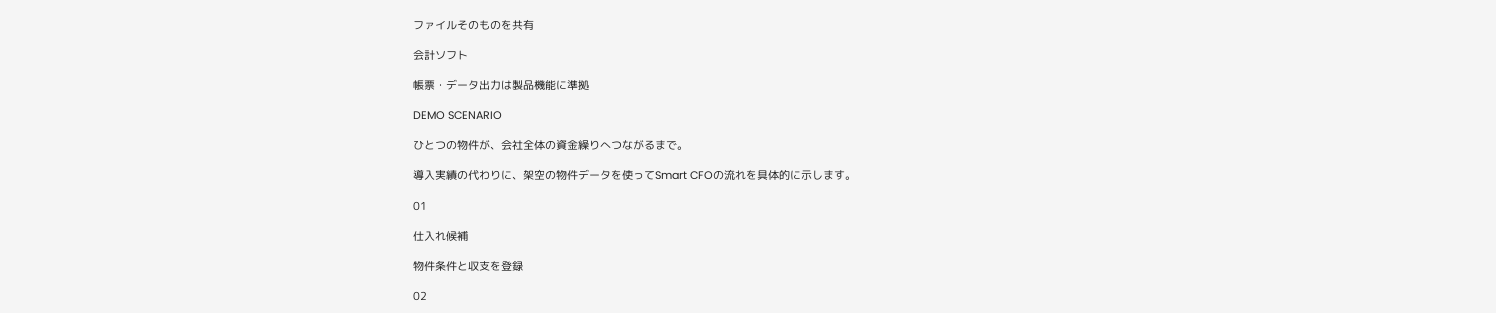ファイルそのものを共有

会計ソフト

帳票・データ出力は製品機能に準拠

DEMO SCENARIO

ひとつの物件が、会社全体の資金繰りへつながるまで。

導入実績の代わりに、架空の物件データを使ってSmart CFOの流れを具体的に示します。

01

仕入れ候補

物件条件と収支を登録

02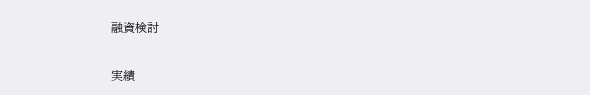融資検討

実績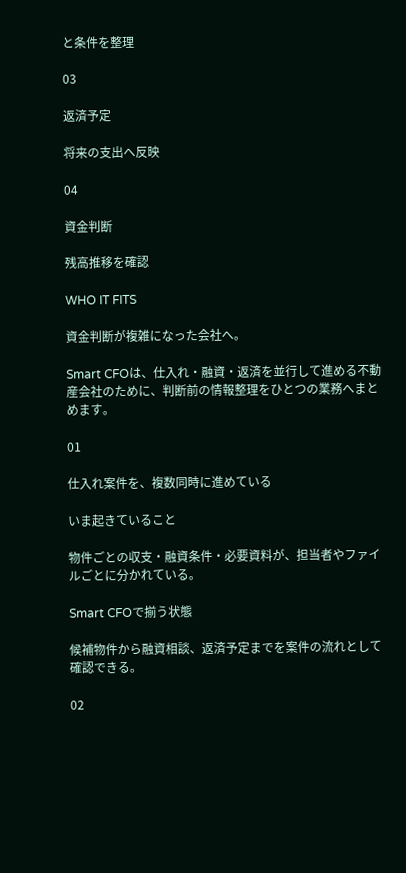と条件を整理

03

返済予定

将来の支出へ反映

04

資金判断

残高推移を確認

WHO IT FITS

資金判断が複雑になった会社へ。

Smart CFOは、仕入れ・融資・返済を並行して進める不動産会社のために、判断前の情報整理をひとつの業務へまとめます。

01

仕入れ案件を、複数同時に進めている

いま起きていること

物件ごとの収支・融資条件・必要資料が、担当者やファイルごとに分かれている。

Smart CFOで揃う状態

候補物件から融資相談、返済予定までを案件の流れとして確認できる。

02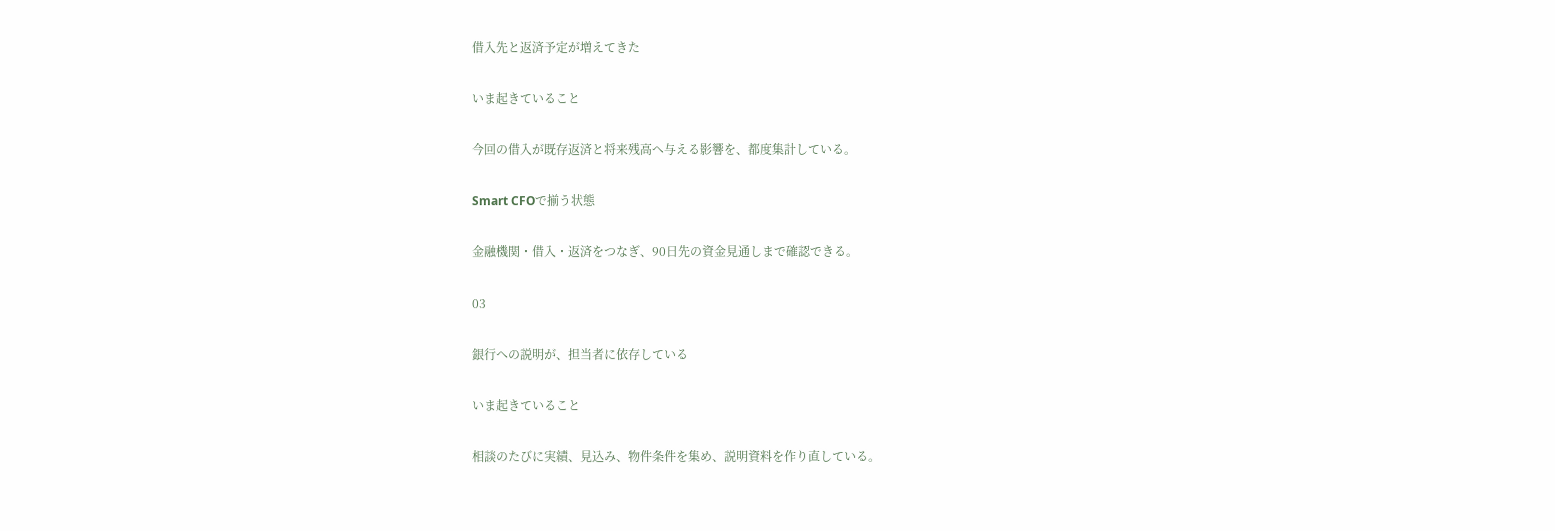借入先と返済予定が増えてきた

いま起きていること

今回の借入が既存返済と将来残高へ与える影響を、都度集計している。

Smart CFOで揃う状態

金融機関・借入・返済をつなぎ、90日先の資金見通しまで確認できる。

03

銀行への説明が、担当者に依存している

いま起きていること

相談のたびに実績、見込み、物件条件を集め、説明資料を作り直している。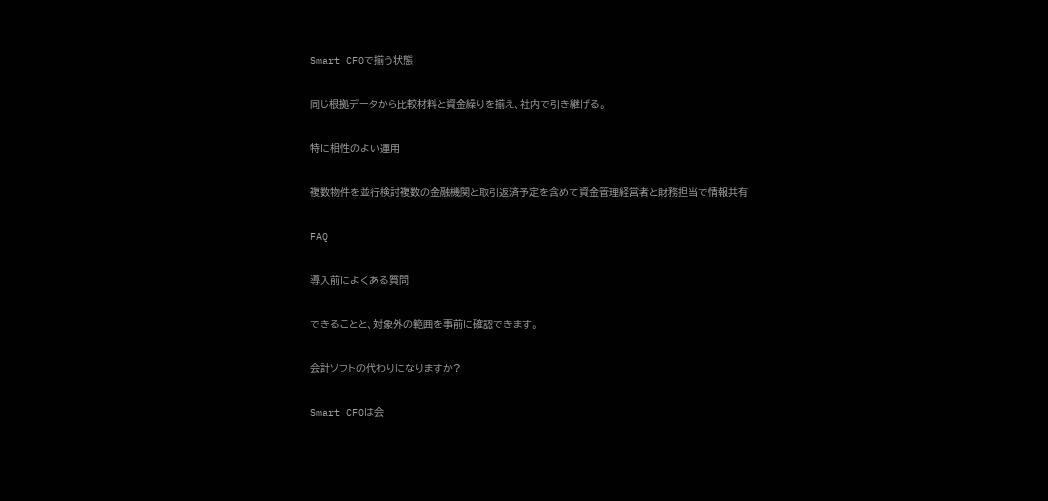Smart CFOで揃う状態

同じ根拠データから比較材料と資金繰りを揃え、社内で引き継げる。

特に相性のよい運用

複数物件を並行検討複数の金融機関と取引返済予定を含めて資金管理経営者と財務担当で情報共有

FAQ

導入前によくある質問

できることと、対象外の範囲を事前に確認できます。

会計ソフトの代わりになりますか?

Smart CFOは会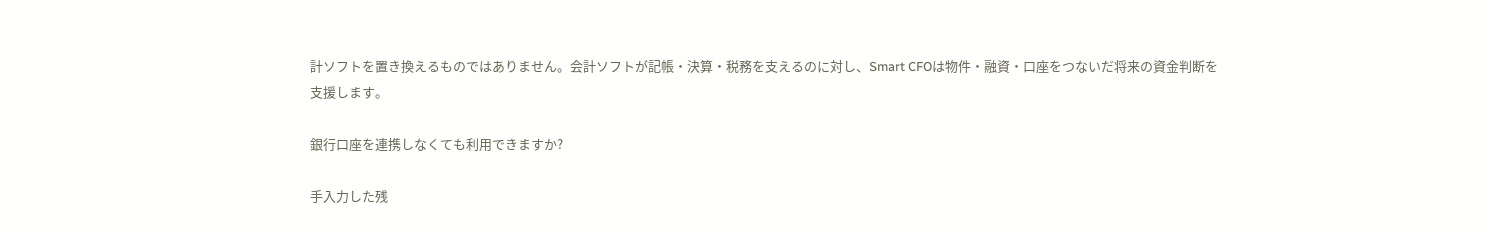計ソフトを置き換えるものではありません。会計ソフトが記帳・決算・税務を支えるのに対し、Smart CFOは物件・融資・口座をつないだ将来の資金判断を支援します。

銀行口座を連携しなくても利用できますか?

手入力した残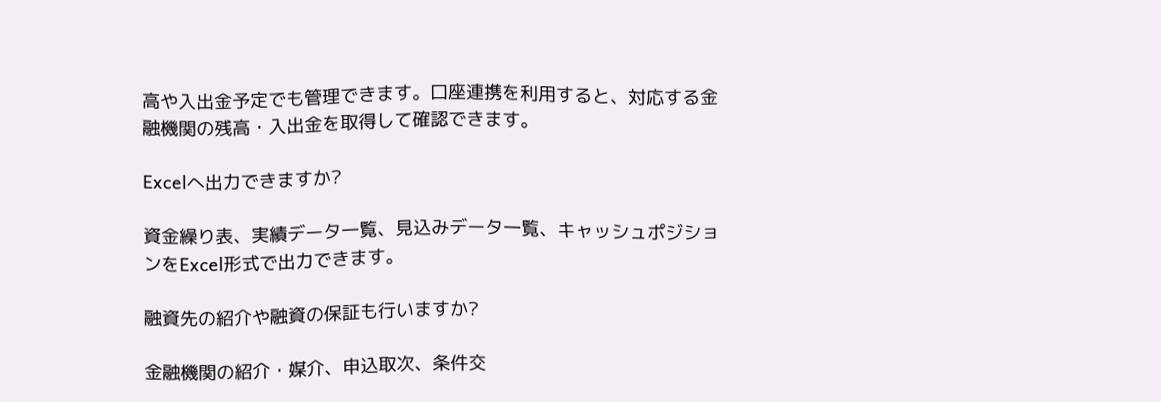高や入出金予定でも管理できます。口座連携を利用すると、対応する金融機関の残高・入出金を取得して確認できます。

Excelへ出力できますか?

資金繰り表、実績データ一覧、見込みデータ一覧、キャッシュポジションをExcel形式で出力できます。

融資先の紹介や融資の保証も行いますか?

金融機関の紹介・媒介、申込取次、条件交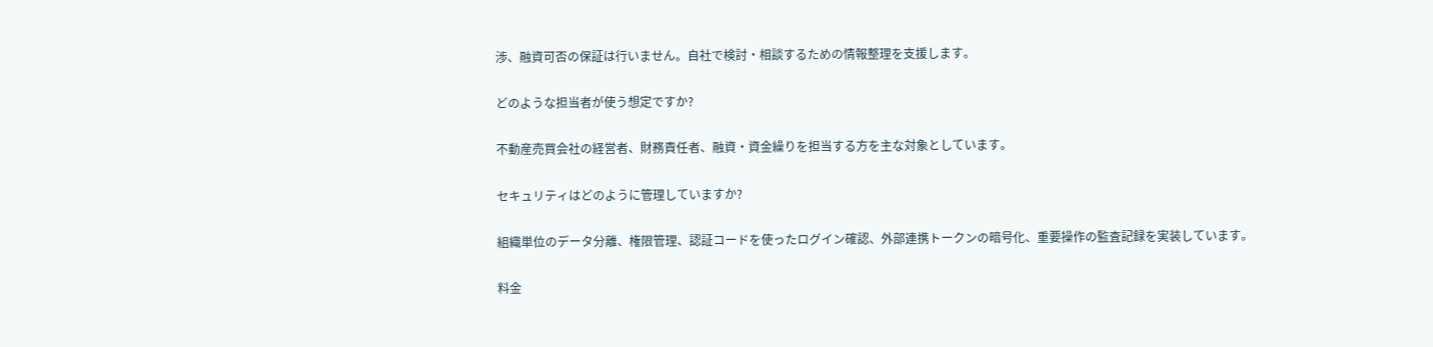渉、融資可否の保証は行いません。自社で検討・相談するための情報整理を支援します。

どのような担当者が使う想定ですか?

不動産売買会社の経営者、財務責任者、融資・資金繰りを担当する方を主な対象としています。

セキュリティはどのように管理していますか?

組織単位のデータ分離、権限管理、認証コードを使ったログイン確認、外部連携トークンの暗号化、重要操作の監査記録を実装しています。

料金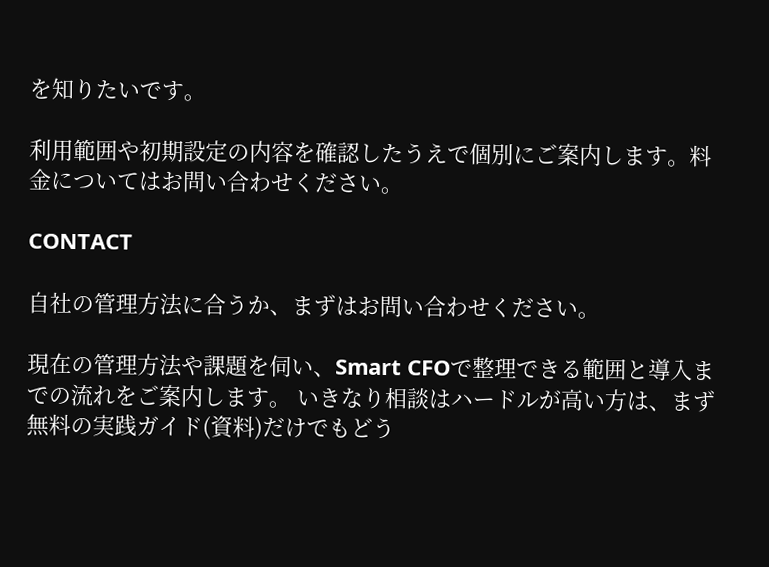を知りたいです。

利用範囲や初期設定の内容を確認したうえで個別にご案内します。料金についてはお問い合わせください。

CONTACT

自社の管理方法に合うか、まずはお問い合わせください。

現在の管理方法や課題を伺い、Smart CFOで整理できる範囲と導入までの流れをご案内します。 いきなり相談はハードルが高い方は、まず無料の実践ガイド(資料)だけでもどう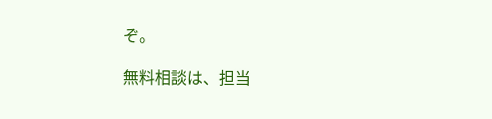ぞ。

無料相談は、担当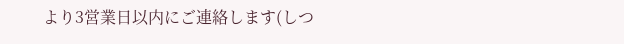より3営業日以内にご連絡します(しつ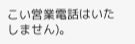こい営業電話はいたしません)。